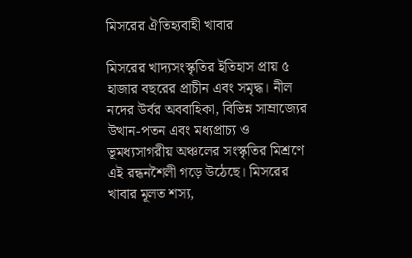মিসরের ঐতিহ্যবাহী খাবার

মিসরের খাদ্যসংস্কৃতির ইতিহাস প্রায় ৫ হাজার বছরের প্রাচীন এবং সমৃদ্ধ। নীল নদের উর্বর অববাহিকা, বিভিন্ন সাম্রাজ্যের উত্থান-পতন এবং মধ্যপ্রাচ্য ও ভূমধ্যসাগরীয় অঞ্চলের সংস্কৃতির মিশ্রণে এই রন্ধনশৈলী গড়ে উঠেছে। মিসরের খাবার মূলত শস্য,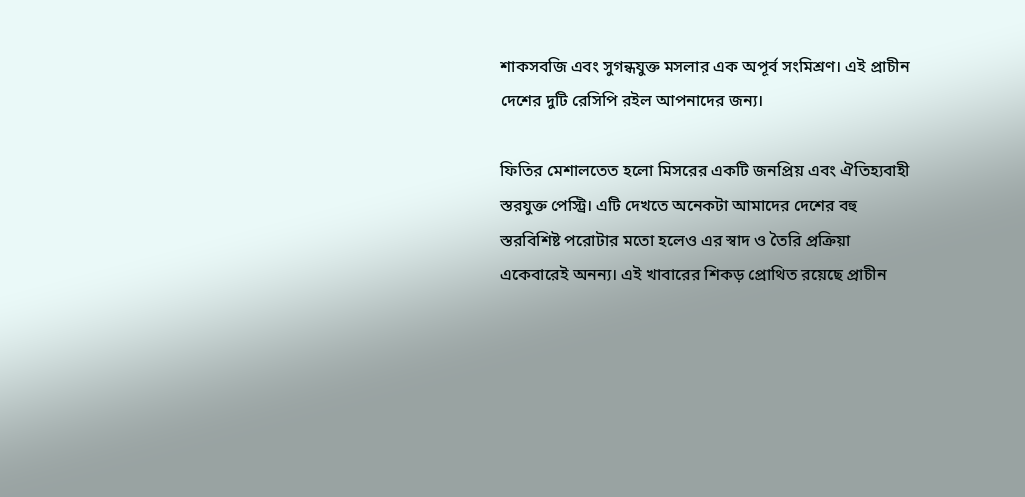শাকসবজি এবং সুগন্ধযুক্ত মসলার এক অপূর্ব সংমিশ্রণ। এই প্রাচীন দেশের দুটি রেসিপি রইল আপনাদের জন্য।

ফিতির মেশালতেত হলো মিসরের একটি জনপ্রিয় এবং ঐতিহ্যবাহী স্তরযুক্ত পেস্ট্রি। এটি দেখতে অনেকটা আমাদের দেশের বহু স্তরবিশিষ্ট পরোটার মতো হলেও এর স্বাদ ও তৈরি প্রক্রিয়া একেবারেই অনন্য। এই খাবারের শিকড় প্রোথিত রয়েছে প্রাচীন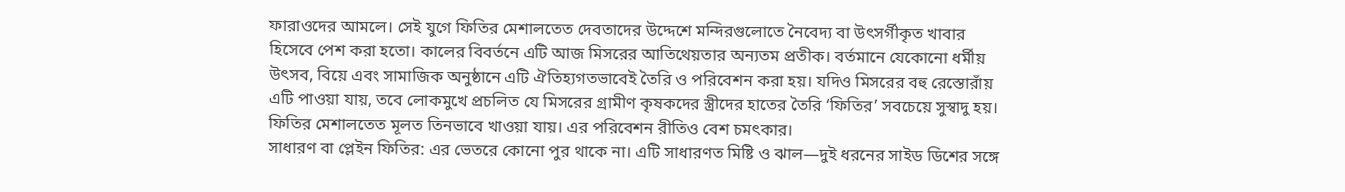ফারাওদের আমলে। সেই যুগে ফিতির মেশালতেত দেবতাদের উদ্দেশে মন্দিরগুলোতে নৈবেদ্য বা উৎসর্গীকৃত খাবার হিসেবে পেশ করা হতো। কালের বিবর্তনে এটি আজ মিসরের আতিথেয়তার অন্যতম প্রতীক। বর্তমানে যেকোনো ধর্মীয় উৎসব, বিয়ে এবং সামাজিক অনুষ্ঠানে এটি ঐতিহ্যগতভাবেই তৈরি ও পরিবেশন করা হয়। যদিও মিসরের বহু রেস্তোরাঁয় এটি পাওয়া যায়, তবে লোকমুখে প্রচলিত যে মিসরের গ্রামীণ কৃষকদের স্ত্রীদের হাতের তৈরি ‘ফিতির’ সবচেয়ে সুস্বাদু হয়।
ফিতির মেশালতেত মূলত তিনভাবে খাওয়া যায়। এর পরিবেশন রীতিও বেশ চমৎকার।
সাধারণ বা প্লেইন ফিতির: এর ভেতরে কোনো পুর থাকে না। এটি সাধারণত মিষ্টি ও ঝাল—দুই ধরনের সাইড ডিশের সঙ্গে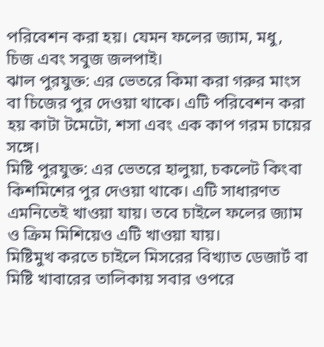পরিবেশন করা হয়। যেমন ফলের জ্যাম, মধু, চিজ এবং সবুজ জলপাই।
ঝাল পুরযুক্ত: এর ভেতরে কিমা করা গরুর মাংস বা চিজের পুর দেওয়া থাকে। এটি পরিবেশন করা হয় কাটা টমেটো, শসা এবং এক কাপ গরম চায়ের সঙ্গে।
মিষ্টি পুরযুক্ত: এর ভেতরে হালুয়া, চকলেট কিংবা কিশমিশের পুর দেওয়া থাকে। এটি সাধারণত এমনিতেই খাওয়া যায়। তবে চাইলে ফলের জ্যাম ও ক্রিম মিশিয়েও এটি খাওয়া যায়।
মিষ্টিমুখ করতে চাইলে মিসরের বিখ্যাত ডেজার্ট বা মিষ্টি খাবারের তালিকায় সবার ওপরে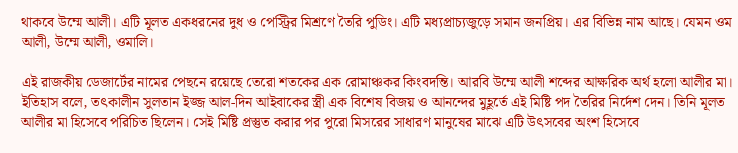থাকবে উম্মে আলী। এটি মূলত একধরনের দুধ ও পেস্ট্রির মিশ্রণে তৈরি পুডিং। এটি মধ্যপ্রাচ্যজুড়ে সমান জনপ্রিয়। এর বিভিন্ন নাম আছে। যেমন ওম আলী, উম্মে আলী, ওমালি।

এই রাজকীয় ডেজার্টের নামের পেছনে রয়েছে তেরো শতকের এক রোমাঞ্চকর কিংবদন্তি। আরবি উম্মে আলী শব্দের আক্ষরিক অর্থ হলো আলীর মা। ইতিহাস বলে, তৎকালীন সুলতান ইজ্জ আল-দিন আইবাকের স্ত্রী এক বিশেষ বিজয় ও আনন্দের মুহূর্তে এই মিষ্টি পদ তৈরির নির্দেশ দেন। তিনি মূলত আলীর মা হিসেবে পরিচিত ছিলেন। সেই মিষ্টি প্রস্তুত করার পর পুরো মিসরের সাধারণ মানুষের মাঝে এটি উৎসবের অংশ হিসেবে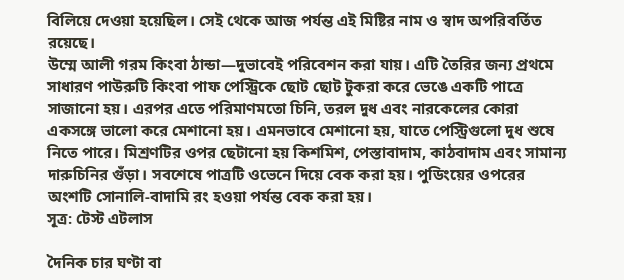বিলিয়ে দেওয়া হয়েছিল। সেই থেকে আজ পর্যন্ত এই মিষ্টির নাম ও স্বাদ অপরিবর্তিত রয়েছে।
উম্মে আলী গরম কিংবা ঠান্ডা—দুভাবেই পরিবেশন করা যায়। এটি তৈরির জন্য প্রথমে সাধারণ পাউরুটি কিংবা পাফ পেস্ট্রিকে ছোট ছোট টুকরা করে ভেঙে একটি পাত্রে সাজানো হয়। এরপর এতে পরিমাণমতো চিনি, তরল দুধ এবং নারকেলের কোরা একসঙ্গে ভালো করে মেশানো হয়। এমনভাবে মেশানো হয়, যাতে পেস্ট্রিগুলো দুধ শুষে নিতে পারে। মিশ্রণটির ওপর ছেটানো হয় কিশমিশ, পেস্তাবাদাম, কাঠবাদাম এবং সামান্য দারুচিনির গুঁড়া। সবশেষে পাত্রটি ওভেনে দিয়ে বেক করা হয়। পুডিংয়ের ওপরের অংশটি সোনালি-বাদামি রং হওয়া পর্যন্ত বেক করা হয়।
সূত্র: টেস্ট এটলাস

দৈনিক চার ঘণ্টা বা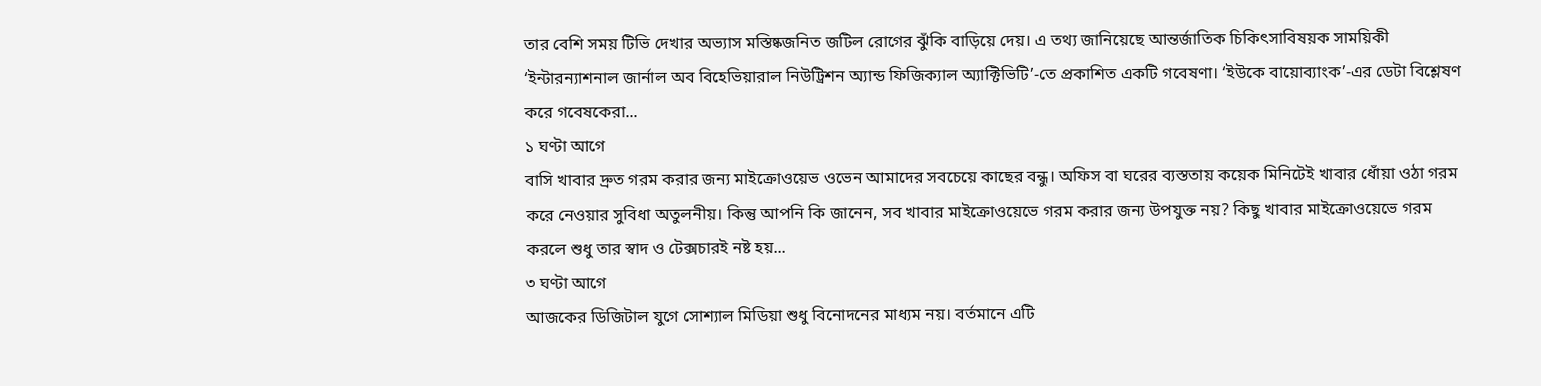তার বেশি সময় টিভি দেখার অভ্যাস মস্তিষ্কজনিত জটিল রোগের ঝুঁকি বাড়িয়ে দেয়। এ তথ্য জানিয়েছে আন্তর্জাতিক চিকিৎসাবিষয়ক সাময়িকী ‘ইন্টারন্যাশনাল জার্নাল অব বিহেভিয়ারাল নিউট্রিশন অ্যান্ড ফিজিক্যাল অ্যাক্টিভিটি’-তে প্রকাশিত একটি গবেষণা। ‘ইউকে বায়োব্যাংক’-এর ডেটা বিশ্লেষণ করে গবেষকেরা...
১ ঘণ্টা আগে
বাসি খাবার দ্রুত গরম করার জন্য মাইক্রোওয়েভ ওভেন আমাদের সবচেয়ে কাছের বন্ধু। অফিস বা ঘরের ব্যস্ততায় কয়েক মিনিটেই খাবার ধোঁয়া ওঠা গরম করে নেওয়ার সুবিধা অতুলনীয়। কিন্তু আপনি কি জানেন, সব খাবার মাইক্রোওয়েভে গরম করার জন্য উপযুক্ত নয়? কিছু খাবার মাইক্রোওয়েভে গরম করলে শুধু তার স্বাদ ও টেক্সচারই নষ্ট হয়...
৩ ঘণ্টা আগে
আজকের ডিজিটাল যুগে সোশ্যাল মিডিয়া শুধু বিনোদনের মাধ্যম নয়। বর্তমানে এটি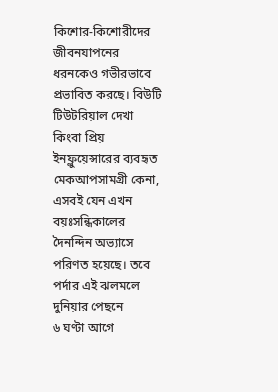কিশোর-কিশোরীদের জীবনযাপনের ধরনকেও গভীরভাবে প্রভাবিত করছে। বিউটি টিউটরিয়াল দেখা কিংবা প্রিয় ইনফ্লুয়েন্সারের ব্যবহৃত মেকআপসামগ্রী কেনা, এসবই যেন এখন বয়ঃসন্ধিকালের দৈনন্দিন অভ্যাসে পরিণত হয়েছে। তবে পর্দার এই ঝলমলে দুনিয়ার পেছনে
৬ ঘণ্টা আগে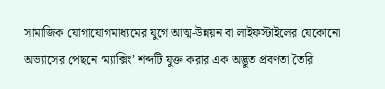সামাজিক যোগাযোগমাধ্যমের যুগে আত্ম-উন্নয়ন বা লাইফস্টাইলের যেকোনো অভ্যাসের পেছনে ‘ম্যাক্সিং’ শব্দটি যুক্ত করার এক অদ্ভুত প্রবণতা তৈরি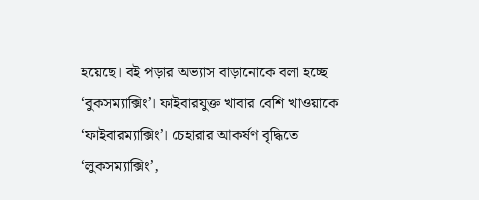হয়েছে। বই পড়ার অভ্যাস বাড়ানোকে বলা হচ্ছে ‘বুকসম্যাক্সিং’। ফাইবারযুক্ত খাবার বেশি খাওয়াকে ‘ফাইবারম্যাক্সিং’। চেহারার আকর্ষণ বৃদ্ধিতে ‘লুকসম্যাক্সিং’,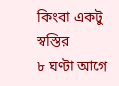কিংবা একটু স্বস্তির
৮ ঘণ্টা আগে